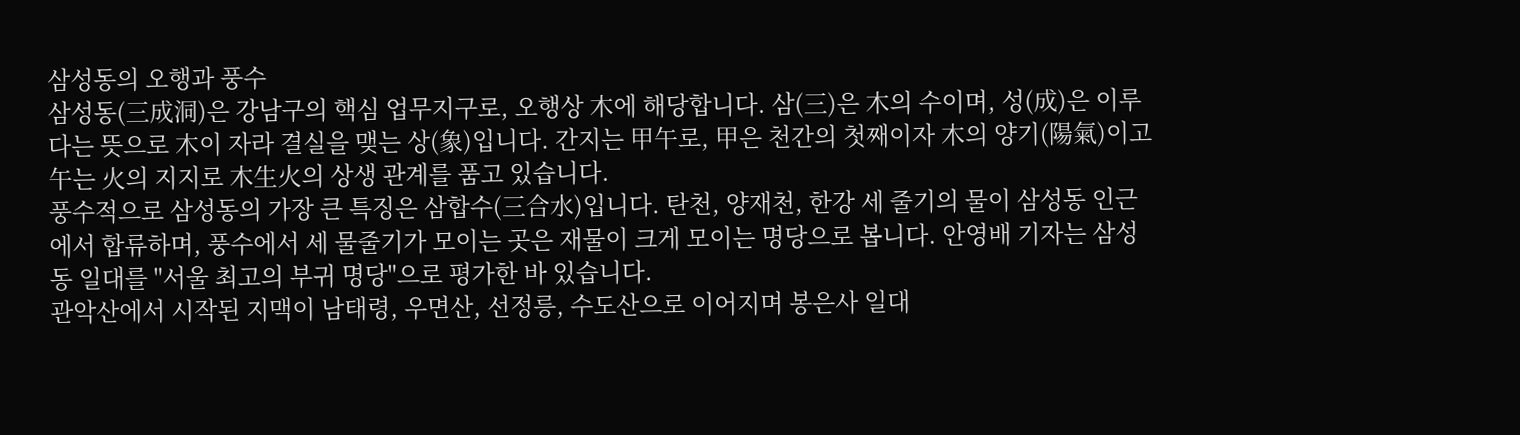삼성동의 오행과 풍수
삼성동(三成洞)은 강남구의 핵심 업무지구로, 오행상 木에 해당합니다. 삼(三)은 木의 수이며, 성(成)은 이루다는 뜻으로 木이 자라 결실을 맺는 상(象)입니다. 간지는 甲午로, 甲은 천간의 첫째이자 木의 양기(陽氣)이고 午는 火의 지지로 木生火의 상생 관계를 품고 있습니다.
풍수적으로 삼성동의 가장 큰 특징은 삼합수(三合水)입니다. 탄천, 양재천, 한강 세 줄기의 물이 삼성동 인근에서 합류하며, 풍수에서 세 물줄기가 모이는 곳은 재물이 크게 모이는 명당으로 봅니다. 안영배 기자는 삼성동 일대를 "서울 최고의 부귀 명당"으로 평가한 바 있습니다.
관악산에서 시작된 지맥이 남태령, 우면산, 선정릉, 수도산으로 이어지며 봉은사 일대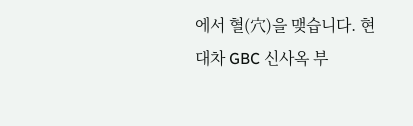에서 혈(穴)을 맺습니다. 현대차 GBC 신사옥 부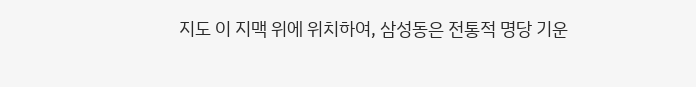지도 이 지맥 위에 위치하여, 삼성동은 전통적 명당 기운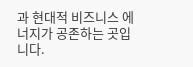과 현대적 비즈니스 에너지가 공존하는 곳입니다.